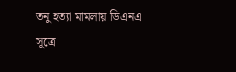তনু হত্যা মামলায় ডিএনএ সূত্রে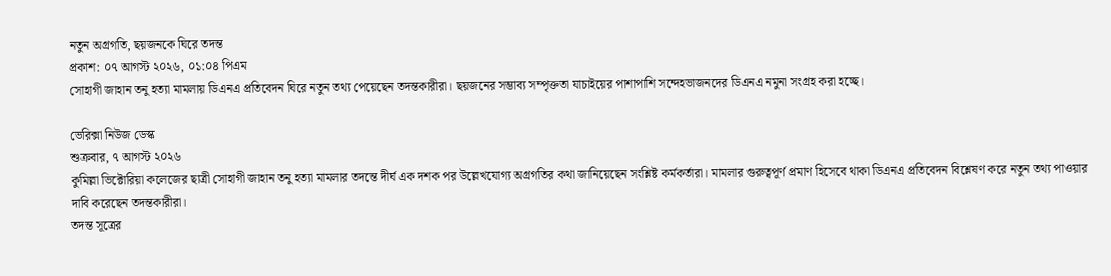নতুন অগ্রগতি, ছয়জনকে ঘিরে তদন্ত
প্রকাশ: ০৭ আগস্ট ২০২৬, ০১:০৪ পিএম
সোহাগী জাহান তনু হত্যা মামলায় ডিএনএ প্রতিবেদন ঘিরে নতুন তথ্য পেয়েছেন তদন্তকারীরা। ছয়জনের সম্ভাব্য সম্পৃক্ততা যাচাইয়ের পাশাপাশি সন্দেহভাজনদের ডিএনএ নমুনা সংগ্রহ করা হচ্ছে।

ভেরিক্সা নিউজ ডেস্ক
শুক্রবার, ৭ আগস্ট ২০২৬
কুমিল্লা ভিক্টোরিয়া কলেজের ছাত্রী সোহাগী জাহান তনু হত্যা মামলার তদন্তে দীর্ঘ এক দশক পর উল্লেখযোগ্য অগ্রগতির কথা জানিয়েছেন সংশ্লিষ্ট কর্মকর্তারা। মামলার গুরুত্বপূর্ণ প্রমাণ হিসেবে থাকা ডিএনএ প্রতিবেদন বিশ্লেষণ করে নতুন তথ্য পাওয়ার দাবি করেছেন তদন্তকারীরা।
তদন্ত সূত্রের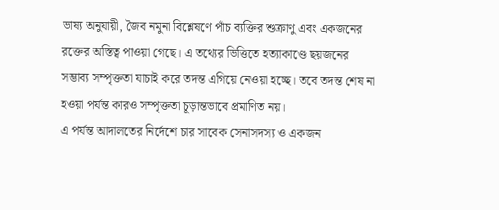ভাষ্য অনুযায়ী, জৈব নমুনা বিশ্লেষণে পাঁচ ব্যক্তির শুক্রাণু এবং একজনের রক্তের অস্তিত্ব পাওয়া গেছে। এ তথ্যের ভিত্তিতে হত্যাকাণ্ডে ছয়জনের সম্ভাব্য সম্পৃক্ততা যাচাই করে তদন্ত এগিয়ে নেওয়া হচ্ছে। তবে তদন্ত শেষ না হওয়া পর্যন্ত কারও সম্পৃক্ততা চূড়ান্তভাবে প্রমাণিত নয়।
এ পর্যন্ত আদালতের নির্দেশে চার সাবেক সেনাসদস্য ও একজন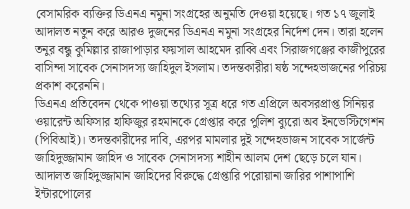বেসামরিক ব্যক্তির ডিএনএ নমুনা সংগ্রহের অনুমতি দেওয়া হয়েছে। গত ১৭ জুলাই আদালত নতুন করে আরও দুজনের ডিএনএ নমুনা সংগ্রহের নির্দেশ দেন। তারা হলেন তনুর বন্ধু কুমিল্লার রাজাপাড়ার ফয়সাল আহমেদ রাব্বি এবং সিরাজগঞ্জের কাজীপুরের বাসিন্দা সাবেক সেনাসদস্য জাহিদুল ইসলাম। তদন্তকারীরা ষষ্ঠ সন্দেহভাজনের পরিচয় প্রকাশ করেননি।
ডিএনএ প্রতিবেদন থেকে পাওয়া তথ্যের সূত্র ধরে গত এপ্রিলে অবসরপ্রাপ্ত সিনিয়র ওয়ারেন্ট অফিসার হাফিজুর রহমানকে গ্রেপ্তার করে পুলিশ ব্যুরো অব ইনভেস্টিগেশন (পিবিআই)। তদন্তকারীদের দাবি, এরপর মামলার দুই সন্দেহভাজন সাবেক সার্জেন্ট জাহিদুজ্জামান জাহিদ ও সাবেক সেনাসদস্য শাহীন আলম দেশ ছেড়ে চলে যান।
আদালত জাহিদুজ্জামান জাহিদের বিরুদ্ধে গ্রেপ্তারি পরোয়ানা জারির পাশাপাশি ইন্টারপোলের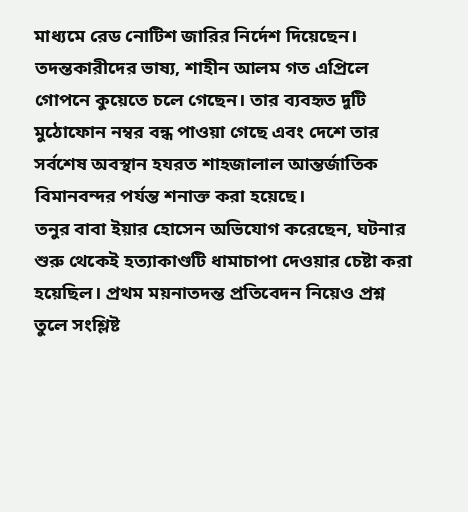মাধ্যমে রেড নোটিশ জারির নির্দেশ দিয়েছেন। তদন্তকারীদের ভাষ্য, শাহীন আলম গত এপ্রিলে গোপনে কুয়েতে চলে গেছেন। তার ব্যবহৃত দুটি মুঠোফোন নম্বর বন্ধ পাওয়া গেছে এবং দেশে তার সর্বশেষ অবস্থান হযরত শাহজালাল আন্তর্জাতিক বিমানবন্দর পর্যন্ত শনাক্ত করা হয়েছে।
তনুর বাবা ইয়ার হোসেন অভিযোগ করেছেন, ঘটনার শুরু থেকেই হত্যাকাণ্ডটি ধামাচাপা দেওয়ার চেষ্টা করা হয়েছিল। প্রথম ময়নাতদন্ত প্রতিবেদন নিয়েও প্রশ্ন তুলে সংশ্লিষ্ট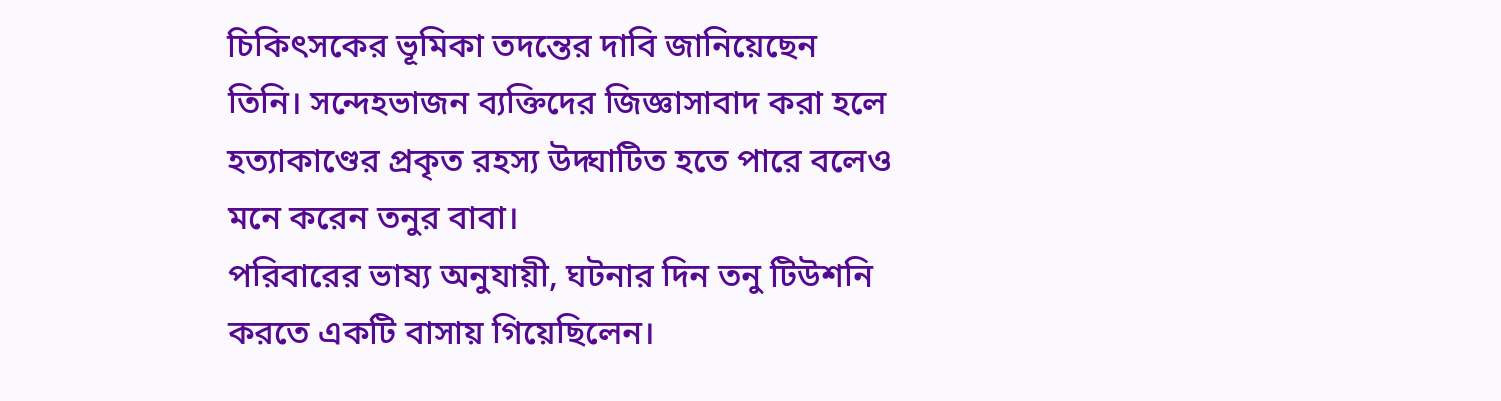চিকিৎসকের ভূমিকা তদন্তের দাবি জানিয়েছেন তিনি। সন্দেহভাজন ব্যক্তিদের জিজ্ঞাসাবাদ করা হলে হত্যাকাণ্ডের প্রকৃত রহস্য উদ্ঘাটিত হতে পারে বলেও মনে করেন তনুর বাবা।
পরিবারের ভাষ্য অনুযায়ী, ঘটনার দিন তনু টিউশনি করতে একটি বাসায় গিয়েছিলেন।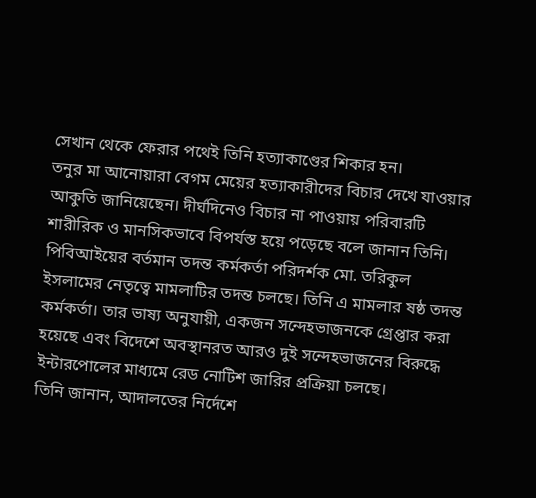সেখান থেকে ফেরার পথেই তিনি হত্যাকাণ্ডের শিকার হন।
তনুর মা আনোয়ারা বেগম মেয়ের হত্যাকারীদের বিচার দেখে যাওয়ার আকুতি জানিয়েছেন। দীর্ঘদিনেও বিচার না পাওয়ায় পরিবারটি শারীরিক ও মানসিকভাবে বিপর্যস্ত হয়ে পড়েছে বলে জানান তিনি।
পিবিআইয়ের বর্তমান তদন্ত কর্মকর্তা পরিদর্শক মো. তরিকুল ইসলামের নেতৃত্বে মামলাটির তদন্ত চলছে। তিনি এ মামলার ষষ্ঠ তদন্ত কর্মকর্তা। তার ভাষ্য অনুযায়ী, একজন সন্দেহভাজনকে গ্রেপ্তার করা হয়েছে এবং বিদেশে অবস্থানরত আরও দুই সন্দেহভাজনের বিরুদ্ধে ইন্টারপোলের মাধ্যমে রেড নোটিশ জারির প্রক্রিয়া চলছে।
তিনি জানান, আদালতের নির্দেশে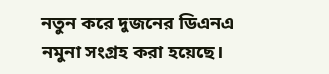নতুন করে দুজনের ডিএনএ নমুনা সংগ্রহ করা হয়েছে।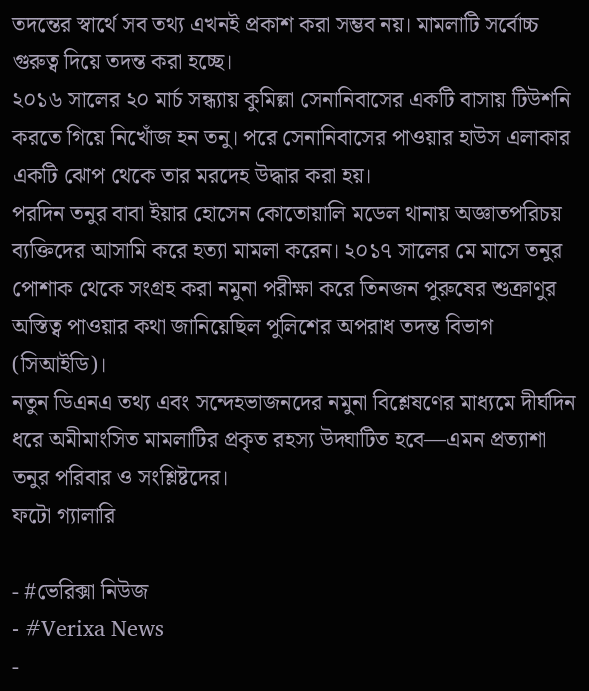তদন্তের স্বার্থে সব তথ্য এখনই প্রকাশ করা সম্ভব নয়। মামলাটি সর্বোচ্চ গুরুত্ব দিয়ে তদন্ত করা হচ্ছে।
২০১৬ সালের ২০ মার্চ সন্ধ্যায় কুমিল্লা সেনানিবাসের একটি বাসায় টিউশনি করতে গিয়ে নিখোঁজ হন তনু। পরে সেনানিবাসের পাওয়ার হাউস এলাকার একটি ঝোপ থেকে তার মরদেহ উদ্ধার করা হয়।
পরদিন তনুর বাবা ইয়ার হোসেন কোতোয়ালি মডেল থানায় অজ্ঞাতপরিচয় ব্যক্তিদের আসামি করে হত্যা মামলা করেন। ২০১৭ সালের মে মাসে তনুর পোশাক থেকে সংগ্রহ করা নমুনা পরীক্ষা করে তিনজন পুরুষের শুক্রাণুর অস্তিত্ব পাওয়ার কথা জানিয়েছিল পুলিশের অপরাধ তদন্ত বিভাগ (সিআইডি)।
নতুন ডিএনএ তথ্য এবং সন্দেহভাজনদের নমুনা বিশ্লেষণের মাধ্যমে দীর্ঘদিন ধরে অমীমাংসিত মামলাটির প্রকৃত রহস্য উদ্ঘাটিত হবে—এমন প্রত্যাশা তনুর পরিবার ও সংশ্লিষ্টদের।
ফটো গ্যালারি

- #ভেরিক্সা নিউজ
- #Verixa News
-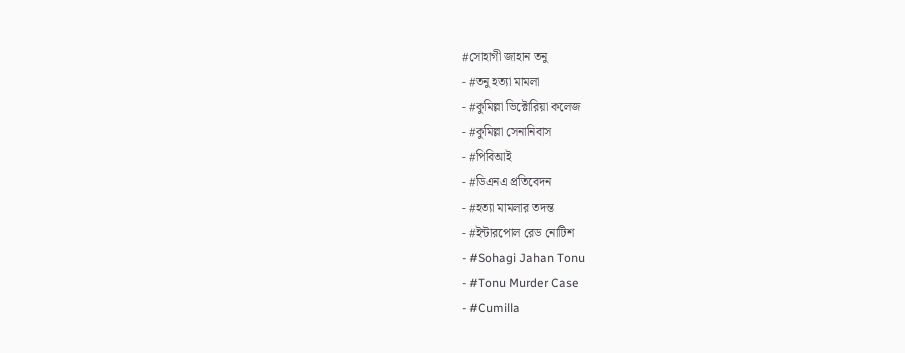#সোহাগী জাহান তনু
- #তনু হত্যা মামলা
- #কুমিল্লা ভিক্টোরিয়া কলেজ
- #কুমিল্লা সেনানিবাস
- #পিবিআই
- #ডিএনএ প্রতিবেদন
- #হত্যা মামলার তদন্ত
- #ইন্টারপোল রেড নোটিশ
- #Sohagi Jahan Tonu
- #Tonu Murder Case
- #Cumilla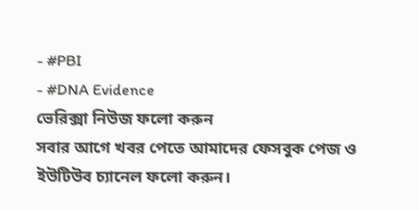- #PBI
- #DNA Evidence
ভেরিক্সা নিউজ ফলো করুন
সবার আগে খবর পেতে আমাদের ফেসবুক পেজ ও ইউটিউব চ্যানেল ফলো করুন।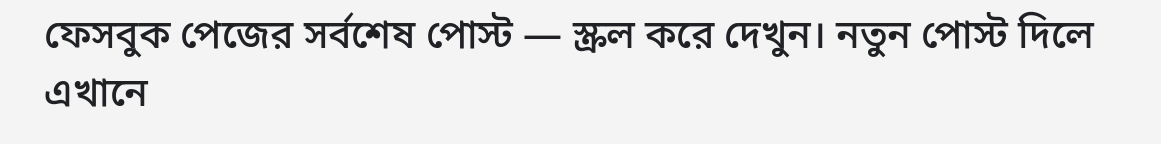ফেসবুক পেজের সর্বশেষ পোস্ট — স্ক্রল করে দেখুন। নতুন পোস্ট দিলে এখানে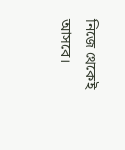নিজে থেকেই আসবে।